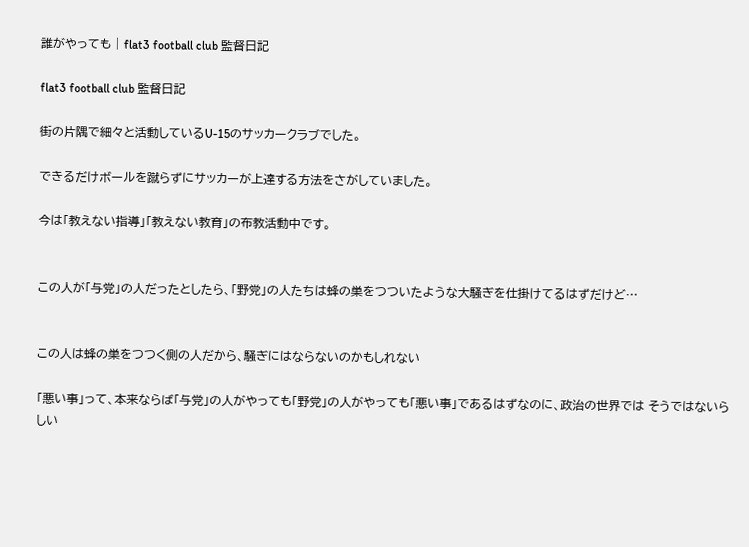誰がやっても | flat3 football club 監督日記

flat3 football club 監督日記

街の片隅で細々と活動しているU-15のサッカークラブでした。

できるだけボールを蹴らずにサッカーが上達する方法をさがしていました。

今は「教えない指導」「教えない教育」の布教活動中です。


この人が「与党」の人だったとしたら、「野党」の人たちは蜂の巣をつついたような大騒ぎを仕掛けてるはずだけど…


この人は蜂の巣をつつく側の人だから、騒ぎにはならないのかもしれない

「悪い事」って、本来ならば「与党」の人がやっても「野党」の人がやっても「悪い事」であるはずなのに、政治の世界では そうではないらしい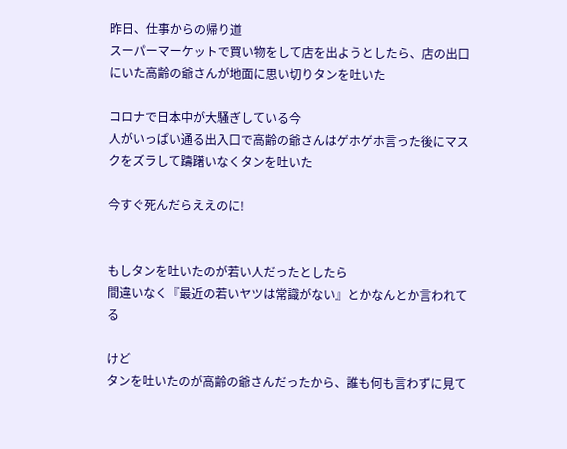昨日、仕事からの帰り道
スーパーマーケットで買い物をして店を出ようとしたら、店の出口にいた高齢の爺さんが地面に思い切りタンを吐いた

コロナで日本中が大騒ぎしている今
人がいっぱい通る出入口で高齢の爺さんはゲホゲホ言った後にマスクをズラして躊躇いなくタンを吐いた

今すぐ死んだらええのに!


もしタンを吐いたのが若い人だったとしたら
間違いなく『最近の若いヤツは常識がない』とかなんとか言われてる

けど
タンを吐いたのが高齢の爺さんだったから、誰も何も言わずに見て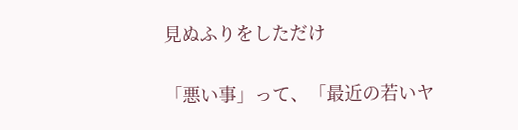見ぬふりをしただけ

「悪い事」って、「最近の若いヤ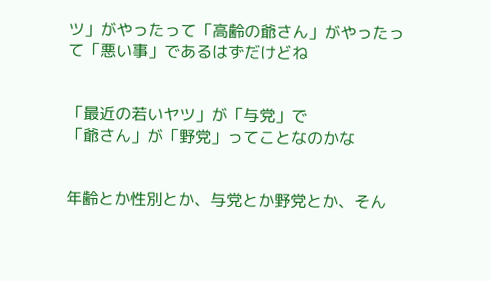ツ」がやったって「高齢の爺さん」がやったって「悪い事」であるはずだけどね


「最近の若いヤツ」が「与党」で
「爺さん」が「野党」ってことなのかな


年齢とか性別とか、与党とか野党とか、そん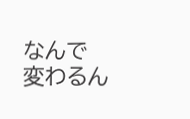なんで変わるん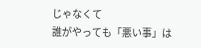じゃなくて
誰がやっても「悪い事」は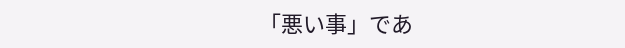「悪い事」であ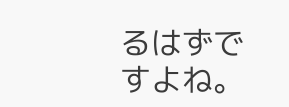るはずですよね。